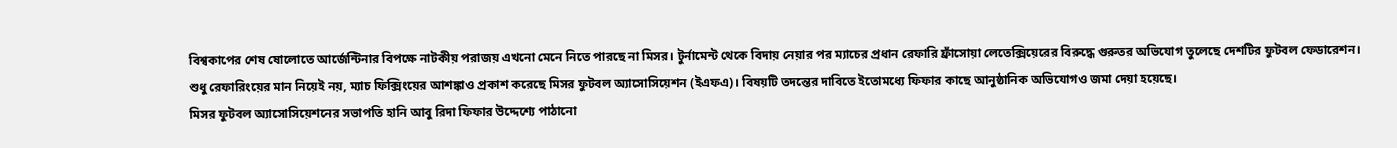বিশ্বকাপের শেষ ষোলোতে আর্জেন্টিনার বিপক্ষে নাটকীয় পরাজয় এখনো মেনে নিতে পারছে না মিসর। টুর্নামেন্ট থেকে বিদায় নেয়ার পর ম্যাচের প্রধান রেফারি ফ্রাঁসোয়া লেতেক্সিয়েরের বিরুদ্ধে গুরুতর অভিযোগ তুলেছে দেশটির ফুটবল ফেডারেশন।
শুধু রেফারিংয়ের মান নিয়েই নয়, ম্যাচ ফিক্সিংয়ের আশঙ্কাও প্রকাশ করেছে মিসর ফুটবল অ্যাসোসিয়েশন (ইএফএ)। বিষয়টি তদন্তের দাবিতে ইতোমধ্যে ফিফার কাছে আনুষ্ঠানিক অভিযোগও জমা দেয়া হয়েছে।
মিসর ফুটবল অ্যাসোসিয়েশনের সভাপতি হানি আবু রিদা ফিফার উদ্দেশ্যে পাঠানো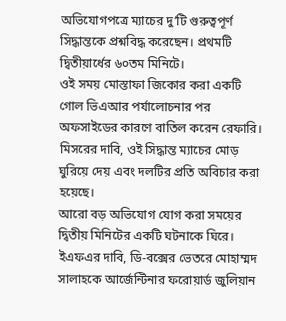অভিযোগপত্রে ম্যাচের দু’টি গুরুত্বপূর্ণ সিদ্ধান্তকে প্রশ্নবিদ্ধ করেছেন। প্রথমটি দ্বিতীয়ার্ধের ৬০তম মিনিটে।
ওই সময় মোস্তাফা জিকোর করা একটি গোল ভিএআর পর্যালোচনার পর অফসাইডের কারণে বাতিল করেন রেফারি। মিসরের দাবি, ওই সিদ্ধান্ত ম্যাচের মোড় ঘুরিয়ে দেয় এবং দলটির প্রতি অবিচার করা হয়েছে।
আরো বড় অভিযোগ যোগ করা সময়ের দ্বিতীয় মিনিটের একটি ঘটনাকে ঘিরে। ইএফএর দাবি, ডি-বক্সের ভেতরে মোহাম্মদ সালাহকে আর্জেন্টিনার ফরোয়ার্ড জুলিয়ান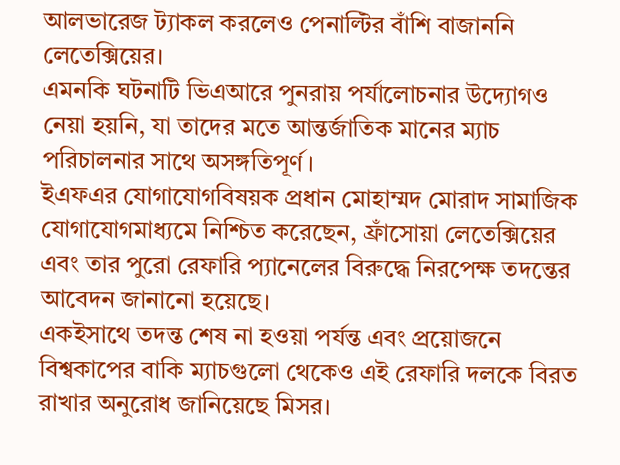আলভারেজ ট্যাকল করলেও পেনাল্টির বাঁশি বাজাননি লেতেক্সিয়ের।
এমনকি ঘটনাটি ভিএআরে পুনরায় পর্যালোচনার উদ্যোগও নেয়া হয়নি, যা তাদের মতে আন্তর্জাতিক মানের ম্যাচ পরিচালনার সাথে অসঙ্গতিপূর্ণ।
ইএফএর যোগাযোগবিষয়ক প্রধান মোহাম্মদ মোরাদ সামাজিক যোগাযোগমাধ্যমে নিশ্চিত করেছেন, ফ্রাঁসোয়া লেতেক্সিয়ের এবং তার পুরো রেফারি প্যানেলের বিরুদ্ধে নিরপেক্ষ তদন্তের আবেদন জানানো হয়েছে।
একইসাথে তদন্ত শেষ না হওয়া পর্যন্ত এবং প্রয়োজনে বিশ্বকাপের বাকি ম্যাচগুলো থেকেও এই রেফারি দলকে বিরত রাখার অনুরোধ জানিয়েছে মিসর।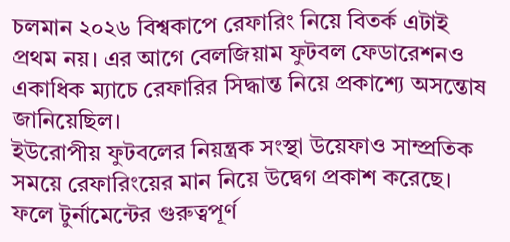চলমান ২০২৬ বিশ্বকাপে রেফারিং নিয়ে বিতর্ক এটাই প্রথম নয়। এর আগে বেলজিয়াম ফুটবল ফেডারেশনও একাধিক ম্যাচে রেফারির সিদ্ধান্ত নিয়ে প্রকাশ্যে অসন্তোষ জানিয়েছিল।
ইউরোপীয় ফুটবলের নিয়ন্ত্রক সংস্থা উয়েফাও সাম্প্রতিক সময়ে রেফারিংয়ের মান নিয়ে উদ্বেগ প্রকাশ করেছে। ফলে টুর্নামেন্টের গুরুত্বপূর্ণ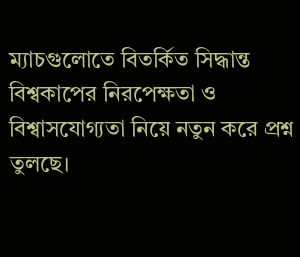ম্যাচগুলোতে বিতর্কিত সিদ্ধান্ত বিশ্বকাপের নিরপেক্ষতা ও বিশ্বাসযোগ্যতা নিয়ে নতুন করে প্রশ্ন তুলছে।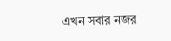এখন সবার নজর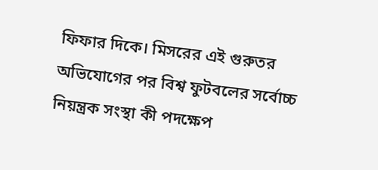ফিফার দিকে। মিসরের এই গুরুতর অভিযোগের পর বিশ্ব ফুটবলের সর্বোচ্চ নিয়ন্ত্রক সংস্থা কী পদক্ষেপ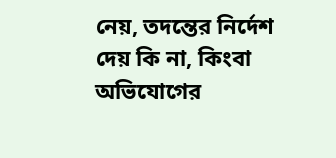নেয়, তদন্তের নির্দেশ দেয় কি না, কিংবা অভিযোগের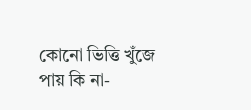কোনো ভিত্তি খুঁজে পায় কি না-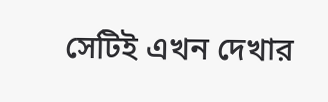সেটিই এখন দেখার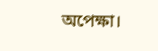অপেক্ষা।